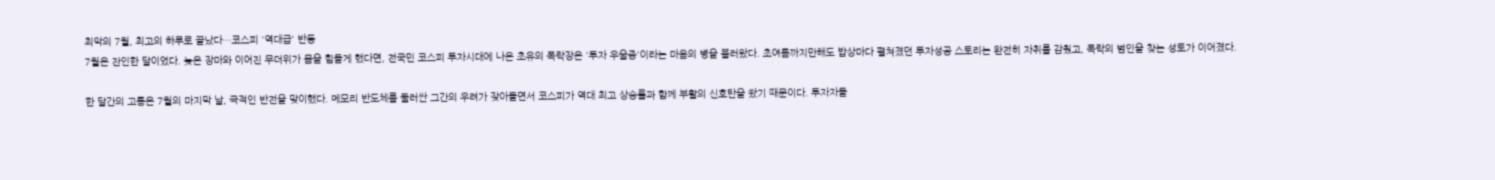최악의 7월, 최고의 하루로 끝났다…코스피 '역대급' 반등
7월은 잔인한 달이었다. 늦은 장마와 이어진 무더위가 몸을 힘들게 했다면, 전국민 코스피 투자시대에 나온 초유의 폭락장은 '투자 우울증'이라는 마음의 병을 불러왔다. 초여름까지만해도 밥상마다 펼쳐졌던 투자성공 스토리는 완전히 자취를 감췄고, 폭락의 범인을 찾는 성토가 이어졌다.

한 달간의 고통은 7월의 마지막 날, 극적인 반전을 맞이했다. 메모리 반도체를 둘러싼 그간의 우려가 잦아들면서 코스피가 역대 최고 상승률과 함께 부활의 신호탄을 쐈기 때문이다. 투자자들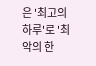은 '최고의 하루'로 '최악의 한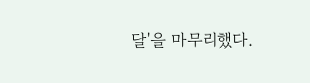달'을 마무리했다.